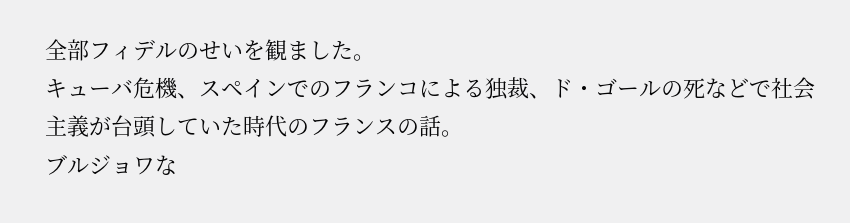全部フィデルのせいを観ました。
キューバ危機、スペインでのフランコによる独裁、ド・ゴールの死などで社会主義が台頭していた時代のフランスの話。
ブルジョワな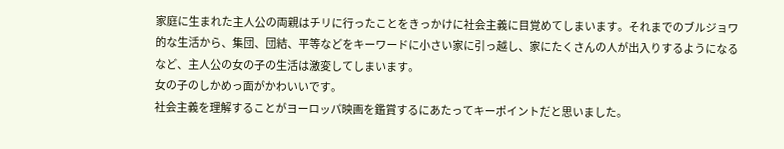家庭に生まれた主人公の両親はチリに行ったことをきっかけに社会主義に目覚めてしまいます。それまでのブルジョワ的な生活から、集団、団結、平等などをキーワードに小さい家に引っ越し、家にたくさんの人が出入りするようになるなど、主人公の女の子の生活は激変してしまいます。
女の子のしかめっ面がかわいいです。
社会主義を理解することがヨーロッパ映画を鑑賞するにあたってキーポイントだと思いました。